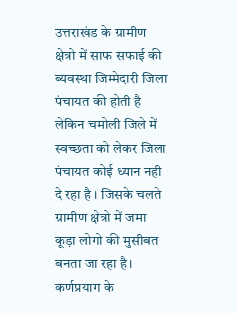उत्तराखंड के ग्रामीण क्षेत्रो में साफ सफाई की ब्यवस्था जिम्मेदारी जिला पंचायत की होती है लेकिन चमोली जिले में स्वच्छता को लेकर जिला पंचायत कोई ध्यान नही दे रहा है । जिसके चलते ग्रामीण क्षेत्रो में जमा कूड़ा लोगो की मुसीबत बनता जा रहा है। कर्णप्रयाग के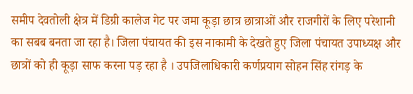समीप देवतोली क्षेत्र में डिग्री कालेज गेट पर जमा कूड़ा छात्र छात्राओं और राजगीरों के लिए परेशानी का सबब बनता जा रहा है। जिला पंचायत की इस नाकामी के देखते हुए जिला पंचायत उपाध्यक्ष और छात्रों को ही कूड़ा साफ करना पड़ रहा है । उपजिलाधिकारी कर्णप्रयाग सोहन सिंह रांगड़ के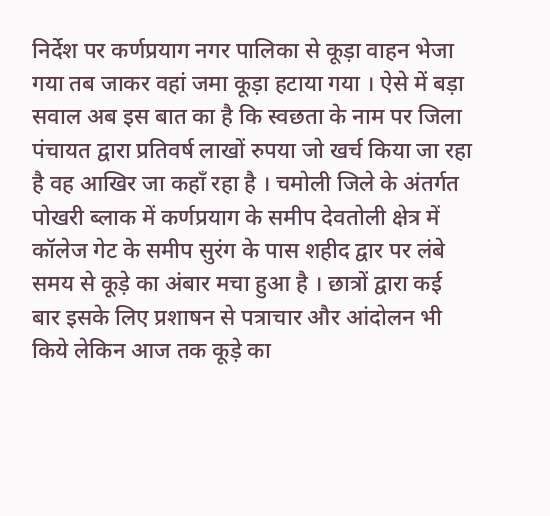निर्देश पर कर्णप्रयाग नगर पालिका से कूड़ा वाहन भेजा गया तब जाकर वहां जमा कूड़ा हटाया गया । ऐसे में बड़ा सवाल अब इस बात का है कि स्वछता के नाम पर जिला पंचायत द्वारा प्रतिवर्ष लाखों रुपया जो खर्च किया जा रहा है वह आखिर जा कहाँ रहा है । चमोली जिले के अंतर्गत पोखरी ब्लाक में कर्णप्रयाग के समीप देवतोली क्षेत्र में कॉलेज गेट के समीप सुरंग के पास शहीद द्वार पर लंबे समय से कूड़े का अंबार मचा हुआ है । छात्रों द्वारा कई बार इसके लिए प्रशाषन से पत्राचार और आंदोलन भी किये लेकिन आज तक कूड़े का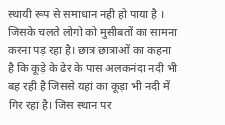स्थायी रूप से समाधान नही हो पाया है । जिसके चलते लोगो को मुसीबतों का सामना करना पड़ रहा है। छात्र छात्राओं का कहना है कि कूड़े के ढेर के पास अलकनंदा नदी भी बह रही है जिससे यहां का कूड़ा भी नदी में गिर रहा है। जिस स्थान पर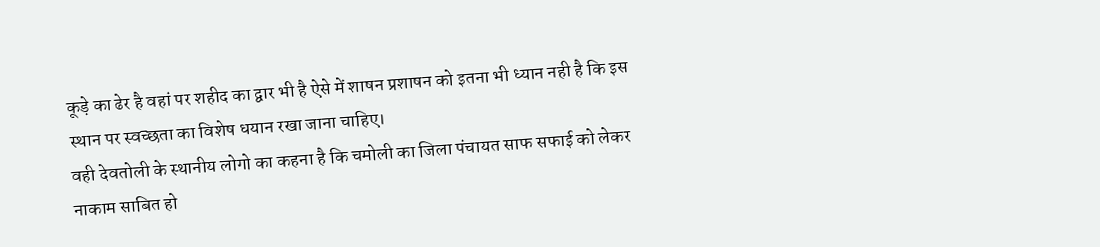कूड़े का ढेर है वहां पर शहीद का द्वार भी है ऐसे में शाषन प्रशाषन को इतना भी ध्यान नही है कि इस स्थान पर स्वच्छता का विशेष धयान रखा जाना चाहिए।
वही देवतोली के स्थानीय लोगो का कहना है कि चमोली का जिला पंचायत साफ सफाई को लेकर नाकाम साबित हो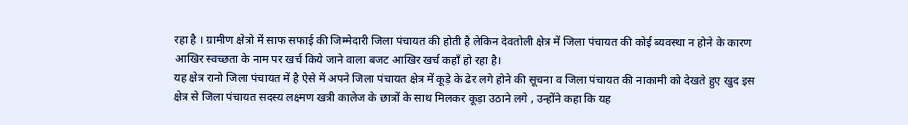रहा है । ग्रामीण क्षेत्रो में साफ सफाई की जिम्मेदारी जिला पंचायत की होती है लेकिन देवतोली क्षेत्र में जिला पंचायत की कोई ब्यवस्था न होने के कारण आखिर स्वच्छता के नाम पर खर्च किये जाने वाला बजट आखिर खर्च कहाँ हो रहा है।
यह क्षेत्र रानो जिला पंचायत में है ऐसे में अपने जिला पंचायत क्षेत्र में कूड़े के ढेर लगे होने की सूचना व जिला पंचायत की नाकामी को देखते हुए खुद इस क्षेत्र से जिला पंचायत सदस्य लक्ष्मण खत्री कालेज के छात्रों के साथ मिलकर कूड़ा उठाने लगे , उन्होंने कहा कि यह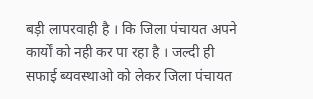बड़ी लापरवाही है । कि जिला पंचायत अपने कार्यों को नही कर पा रहा है । जल्दी ही सफाई ब्यवस्थाओ को लेकर जिला पंचायत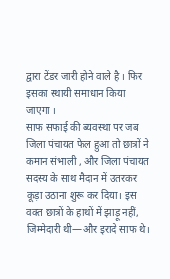द्वारा टेंडर जारी होने वाले है । फिर इसका स्थायी समाधान किया जाएगा ।
साफ सफाई की ब्यवस्था पर जब जिला पंचायत फेल हुआ तो छात्रों ने कमान संभाली , और जिला पंचायत सदस्य के साथ मैदान में उतरकर कूड़ा उठाना शुरू कर दिया। इस वक्त छात्रों के हाथों में झाड़ू नहीं, जिम्मेदारी थी—और इरादे साफ थे।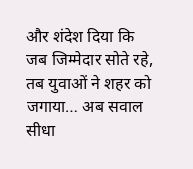और शंदेश दिया कि जब जिम्मेदार सोते रहे, तब युवाओं ने शहर को जगाया… अब सवाल सीधा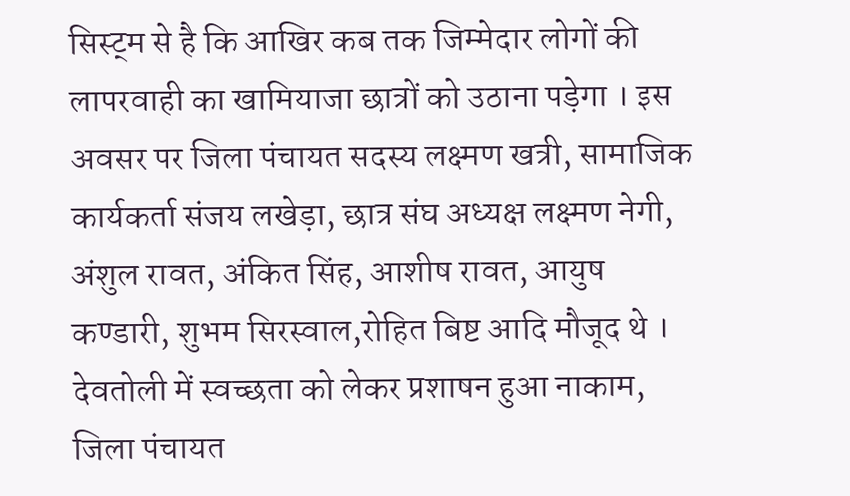सिस्ट्म से है कि आखिर कब तक जिम्मेदार लोगों की लापरवाही का खामियाजा छात्रों को उठाना पड़ेगा । इस अवसर पर जिला पंचायत सदस्य लक्ष्मण खत्री, सामाजिक कार्यकर्ता संजय लखेड़ा, छात्र संघ अध्यक्ष लक्ष्मण नेगी, अंशुल रावत, अंकित सिंह, आशीष रावत, आयुष कण्डारी, शुभम सिरस्वाल,रोहित बिष्ट आदि मौजूद थे ।
देवतोली में स्वच्छता को लेकर प्रशाषन हुआ नाकाम, जिला पंचायत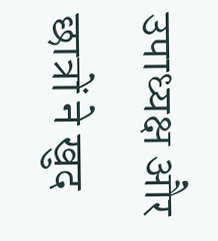उपाध्यक्ष और छात्रों ने खुद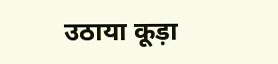उठाया कूड़ा